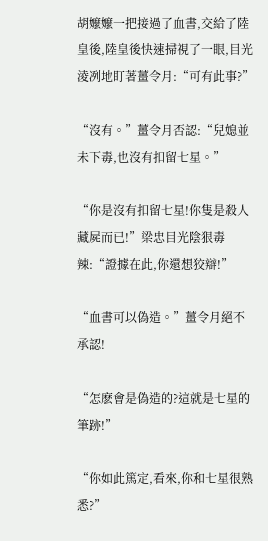胡嬤嬤一把接過了血書,交給了陸皇後,陸皇後快速掃視了一眼,目光淩冽地盯著薑令月:“可有此事?”

“沒有。”薑令月否認:“兒媳並未下毒,也沒有扣留七星。”

“你是沒有扣留七星!你隻是殺人藏屍而已!”梁忠目光陰狠毒辣:“證據在此,你還想狡辯!”

“血書可以偽造。”薑令月絕不承認!

“怎麽會是偽造的?這就是七星的筆跡!”

“你如此篤定,看來,你和七星很熟悉?”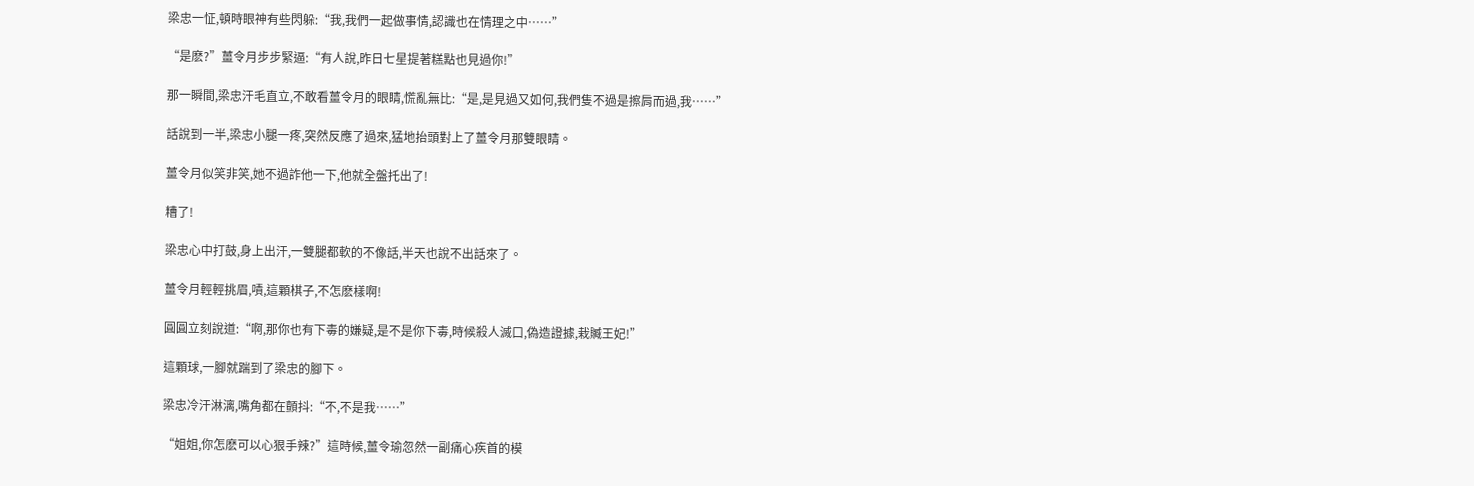梁忠一怔,頓時眼神有些閃躲:“我,我們一起做事情,認識也在情理之中……”

“是麽?”薑令月步步緊逼:“有人說,昨日七星提著糕點也見過你!”

那一瞬間,梁忠汗毛直立,不敢看薑令月的眼睛,慌亂無比:“是,是見過又如何,我們隻不過是擦肩而過,我……”

話說到一半,梁忠小腿一疼,突然反應了過來,猛地抬頭對上了薑令月那雙眼睛。

薑令月似笑非笑,她不過詐他一下,他就全盤托出了!

糟了!

梁忠心中打鼓,身上出汗,一雙腿都軟的不像話,半天也說不出話來了。

薑令月輕輕挑眉,嘖,這顆棋子,不怎麽樣啊!

圓圓立刻說道:“啊,那你也有下毒的嫌疑,是不是你下毒,時候殺人滅口,偽造證據,栽贓王妃!”

這顆球,一腳就踹到了梁忠的腳下。

梁忠冷汗淋漓,嘴角都在顫抖:“不,不是我……”

“姐姐,你怎麽可以心狠手辣?”這時候,薑令瑜忽然一副痛心疾首的模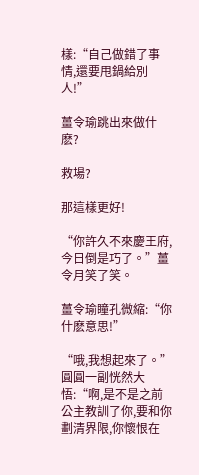樣:“自己做錯了事情,還要甩鍋給別人!”

薑令瑜跳出來做什麽?

救場?

那這樣更好!

“你許久不來慶王府,今日倒是巧了。”薑令月笑了笑。

薑令瑜瞳孔微縮:“你什麽意思!”

“哦,我想起來了。”圓圓一副恍然大悟:“啊,是不是之前公主教訓了你,要和你劃清界限,你懷恨在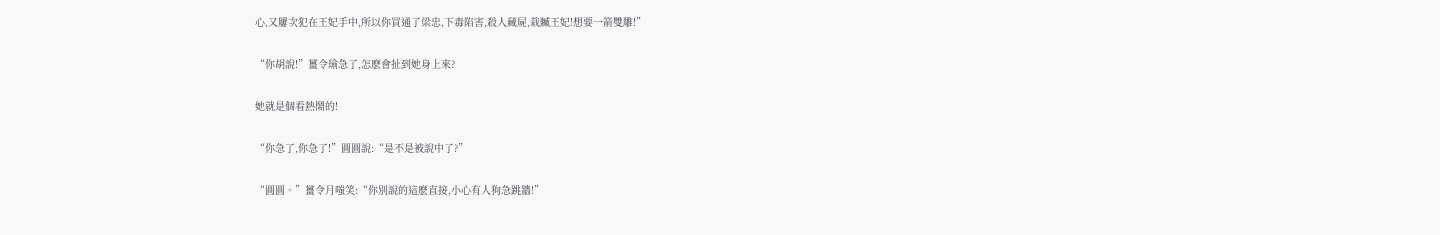心,又屢次犯在王妃手中,所以你買通了梁忠,下毒陷害,殺人藏屍,栽贓王妃!想要一箭雙雕!”

“你胡說!”薑令瑜急了,怎麽會扯到她身上來?

她就是個看熱鬧的!

“你急了,你急了!”圓圓說:“是不是被說中了?”

“圓圓。”薑令月嗤笑:“你別說的這麽直接,小心有人狗急跳牆!”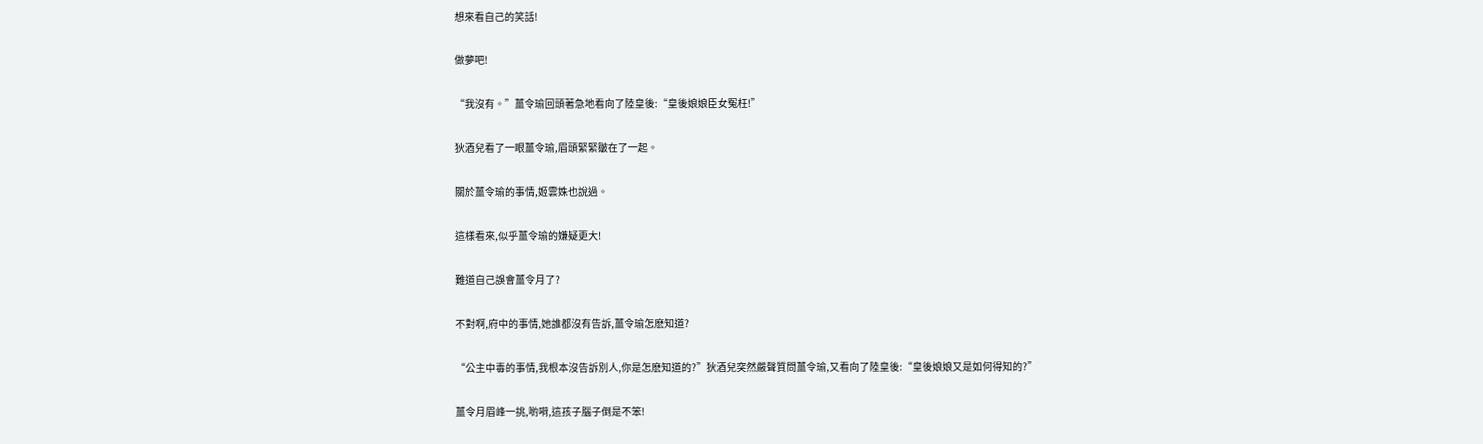想來看自己的笑話!

做夢吧!

“我沒有。”薑令瑜回頭著急地看向了陸皇後:“皇後娘娘臣女冤枉!”

狄酒兒看了一眼薑令瑜,眉頭緊緊皺在了一起。

關於薑令瑜的事情,姬雲姝也說過。

這樣看來,似乎薑令瑜的嫌疑更大!

難道自己誤會薑令月了?

不對啊,府中的事情,她誰都沒有告訴,薑令瑜怎麽知道?

“公主中毒的事情,我根本沒告訴別人,你是怎麽知道的?”狄酒兒突然嚴聲質問薑令瑜,又看向了陸皇後:“皇後娘娘又是如何得知的?”

薑令月眉峰一挑,喲嗬,這孩子腦子倒是不笨!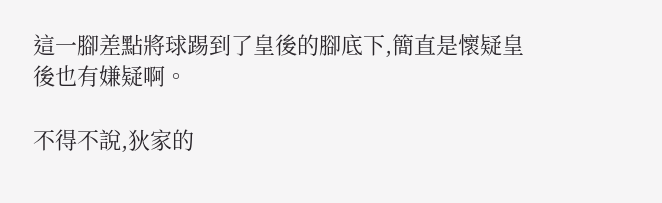這一腳差點將球踢到了皇後的腳底下,簡直是懷疑皇後也有嫌疑啊。

不得不說,狄家的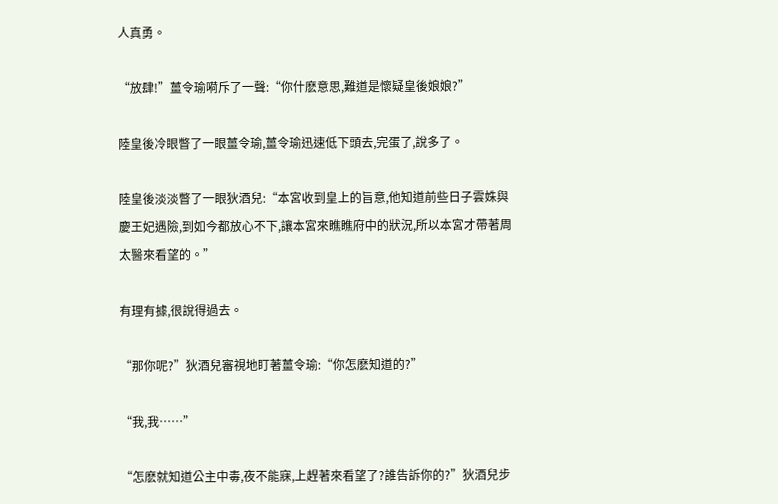人真勇。

“放肆!”薑令瑜嗬斥了一聲:“你什麽意思,難道是懷疑皇後娘娘?”

陸皇後冷眼瞥了一眼薑令瑜,薑令瑜迅速低下頭去,完蛋了,說多了。

陸皇後淡淡瞥了一眼狄酒兒:“本宮收到皇上的旨意,他知道前些日子雲姝與慶王妃遇險,到如今都放心不下,讓本宮來瞧瞧府中的狀況,所以本宮才帶著周太醫來看望的。”

有理有據,很說得過去。

“那你呢?”狄酒兒審視地盯著薑令瑜:“你怎麽知道的?”

“我,我……”

“怎麽就知道公主中毒,夜不能寐,上趕著來看望了?誰告訴你的?”狄酒兒步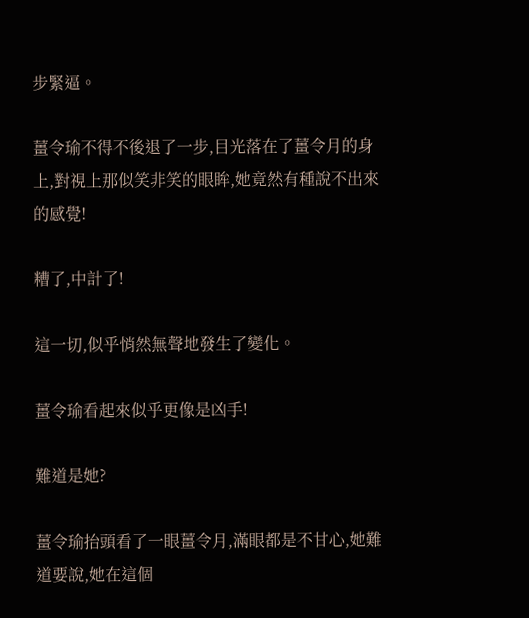步緊逼。

薑令瑜不得不後退了一步,目光落在了薑令月的身上,對視上那似笑非笑的眼眸,她竟然有種說不出來的感覺!

糟了,中計了!

這一切,似乎悄然無聲地發生了變化。

薑令瑜看起來似乎更像是凶手!

難道是她?

薑令瑜抬頭看了一眼薑令月,滿眼都是不甘心,她難道要說,她在這個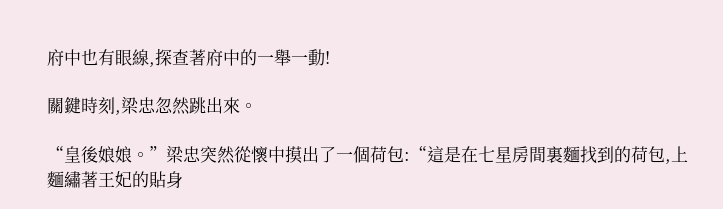府中也有眼線,探查著府中的一舉一動!

關鍵時刻,梁忠忽然跳出來。

“皇後娘娘。”梁忠突然從懷中摸出了一個荷包:“這是在七星房間裏麵找到的荷包,上麵繡著王妃的貼身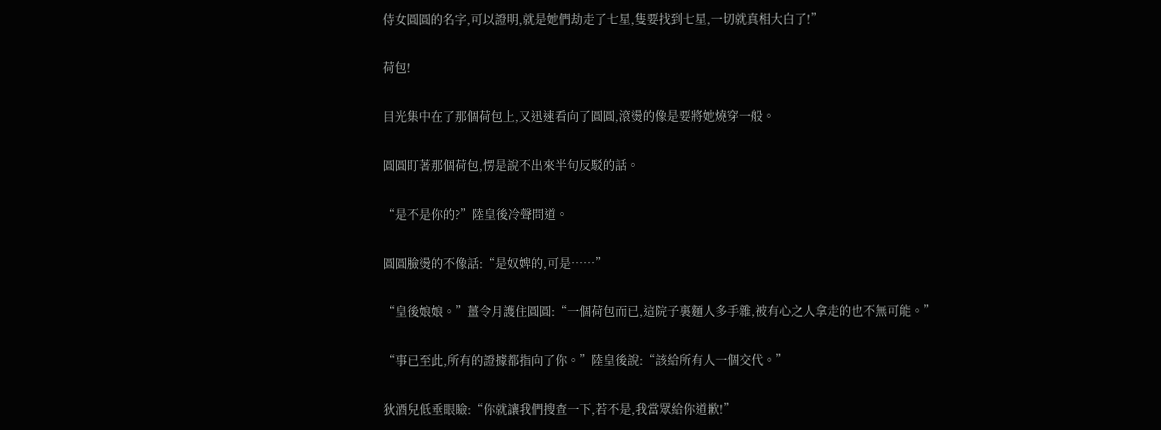侍女圓圓的名字,可以證明,就是她們劫走了七星,隻要找到七星,一切就真相大白了!”

荷包!

目光集中在了那個荷包上,又迅速看向了圓圓,滾燙的像是要將她燒穿一般。

圓圓盯著那個荷包,愣是說不出來半句反駁的話。

“是不是你的?”陸皇後冷聲問道。

圓圓臉燙的不像話:“是奴婢的,可是……”

“皇後娘娘。”薑令月護住圓圓:“一個荷包而已,這院子裏麵人多手雜,被有心之人拿走的也不無可能。”

“事已至此,所有的證據都指向了你。”陸皇後說:“該給所有人一個交代。”

狄酒兒低垂眼瞼:“你就讓我們搜查一下,若不是,我當眾給你道歉!”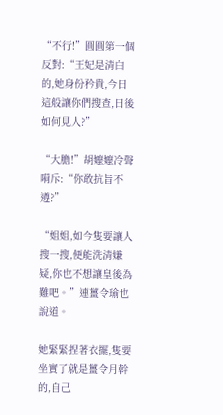“不行!”圓圓第一個反對:“王妃是清白的,她身份矜貴,今日這般讓你們搜查,日後如何見人?”

“大膽!”胡嬤嬤冷聲嗬斥:“你敢抗旨不遵?”

“姐姐,如今隻要讓人搜一搜,便能洗清嫌疑,你也不想讓皇後為難吧。”連薑令瑜也說道。

她緊緊捏著衣擺,隻要坐實了就是薑令月幹的,自己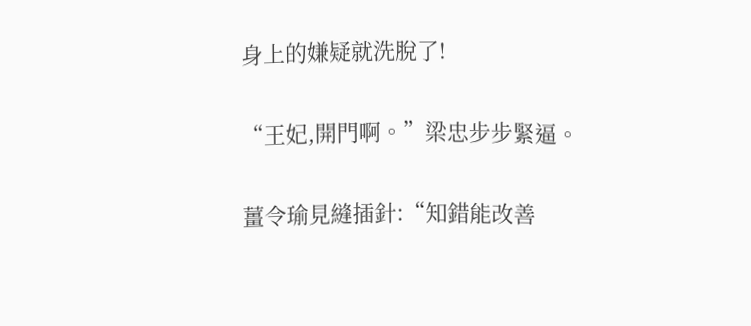身上的嫌疑就洗脫了!

“王妃,開門啊。”梁忠步步緊逼。

薑令瑜見縫插針:“知錯能改善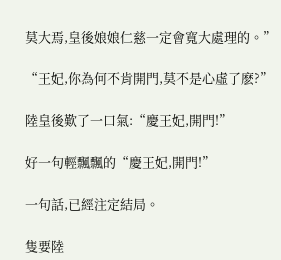莫大焉,皇後娘娘仁慈一定會寬大處理的。”

“王妃,你為何不肯開門,莫不是心虛了麽?”

陸皇後歎了一口氣:“慶王妃,開門!”

好一句輕飄飄的“慶王妃,開門!”

一句話,已經注定結局。

隻要陸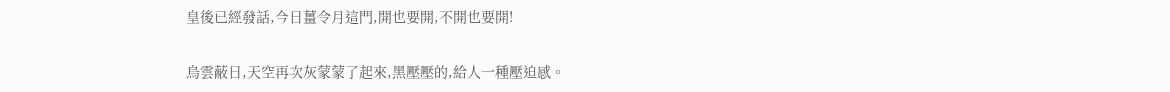皇後已經發話,今日薑令月這門,開也要開,不開也要開!

烏雲蔽日,天空再次灰蒙蒙了起來,黑壓壓的,給人一種壓迫感。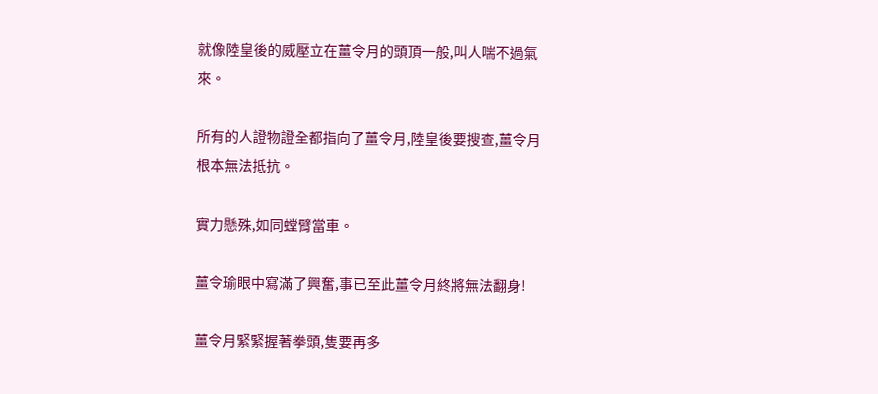就像陸皇後的威壓立在薑令月的頭頂一般,叫人喘不過氣來。

所有的人證物證全都指向了薑令月,陸皇後要搜查,薑令月根本無法抵抗。

實力懸殊,如同螳臂當車。

薑令瑜眼中寫滿了興奮,事已至此薑令月終將無法翻身!

薑令月緊緊握著拳頭,隻要再多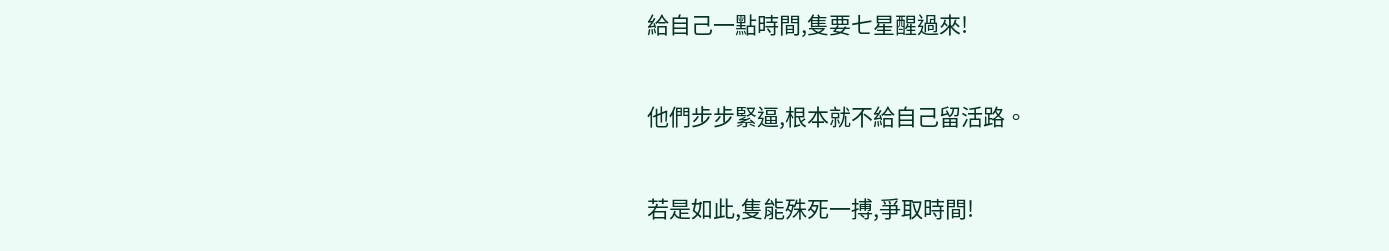給自己一點時間,隻要七星醒過來!

他們步步緊逼,根本就不給自己留活路。

若是如此,隻能殊死一搏,爭取時間!